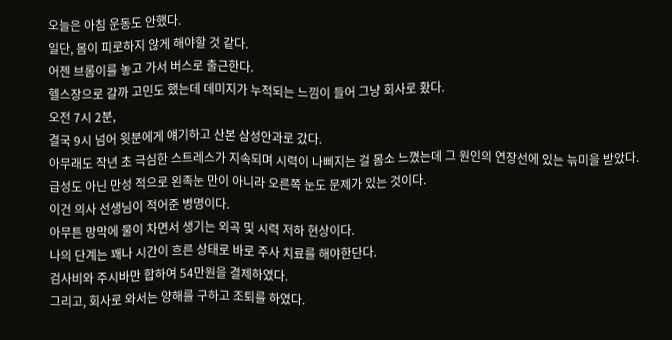오늘은 아침 운동도 안했다.
일단, 몸이 피로하지 않게 해야할 것 같다.
어젠 브롬이를 놓고 가서 버스로 출근한다.
헬스장으로 갈까 고민도 했는데 데미지가 누적되는 느낌이 들어 그냥 회사로 홨다.
오전 7시 2분,
결국 9시 넘어 윗분에게 얘기하고 산본 삼성안과로 갔다.
아무래도 작년 초 극심한 스트레스가 지속되며 시력이 나삐지는 걸 몸소 느꼈는데 그 원인의 연장선에 있는 늒미을 받았다.
급성도 아닌 만성 적으로 왼족눈 만이 아니라 오른쪽 눈도 문제가 있는 것이다.
이건 의사 선생님이 적어준 병명이다.
아무튼 망막에 물이 차면서 생기는 외곡 및 시력 저하 현상이다.
나의 단계는 꽤나 시간이 흐른 상태로 바로 주사 치료를 해야한단다.
검사비와 주시바만 합하여 54만원을 결제하였다.
그리고, 회사로 와서는 양해를 구하고 조퇴를 하였다.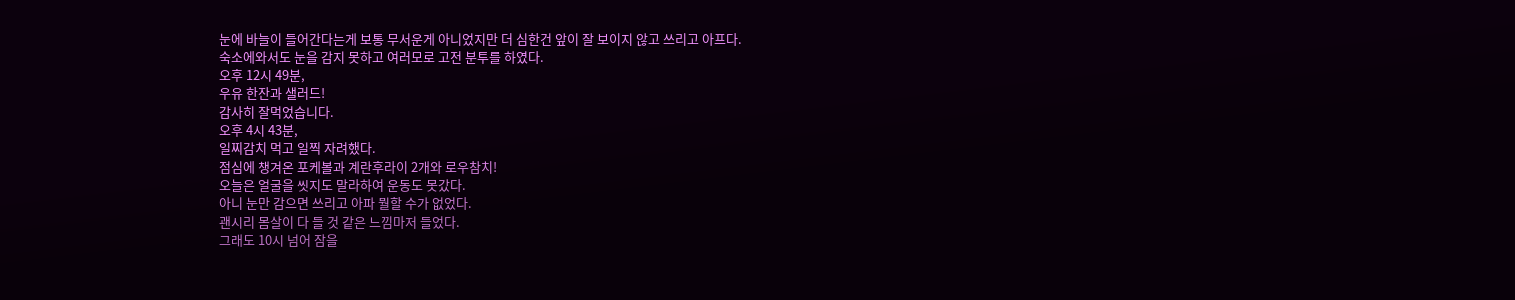눈에 바늘이 들어간다는게 보통 무서운게 아니었지만 더 심한건 앞이 잘 보이지 않고 쓰리고 아프다.
숙소에와서도 눈을 감지 못하고 여러모로 고전 분투를 하였다.
오후 12시 49분,
우유 한잔과 샐러드!
감사히 잘먹었습니다.
오후 4시 43분,
일찌감치 먹고 일찍 자려했다.
점심에 챙겨온 포케볼과 계란후라이 2개와 로우참치!
오늘은 얼굴을 씻지도 말라하여 운동도 못갔다.
아니 눈만 감으면 쓰리고 아파 뭘할 수가 없었다.
괜시리 몸살이 다 들 것 같은 느낌마저 들었다.
그래도 10시 넘어 잠을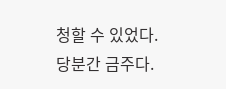청할 수 있었다.
당분간 금주다.